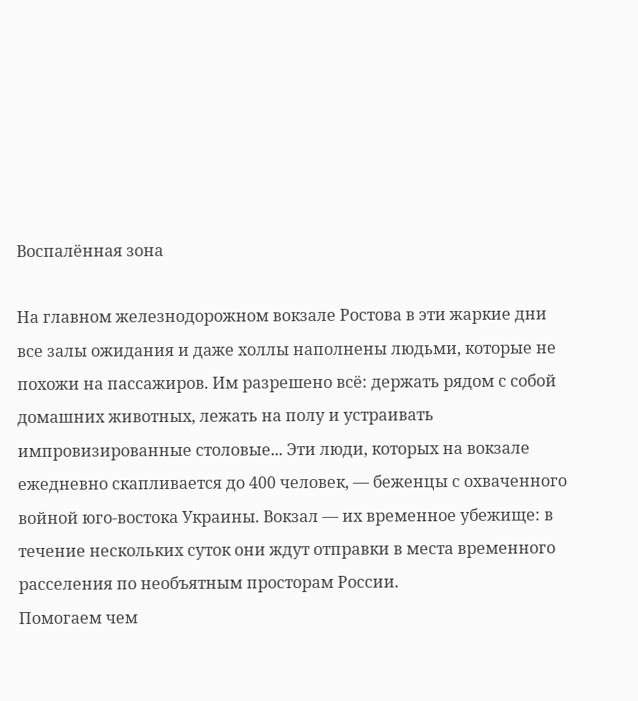Воспалённая зона

На главном железнодорожном вокзале Ростова в эти жаркие дни все залы ожидания и даже холлы наполнены людьми, которые не похожи на пассажиров. Им разрешено всё: держать рядом с собой домашних животных, лежать на полу и устраивать импровизированные столовые... Эти люди, которых на вокзале ежедневно скапливается до 400 человек, — беженцы с охваченного войной юго-востока Украины. Вокзал — их временное убежище: в течение нескольких суток они ждут отправки в места временного расселения по необъятным просторам России.
Помогаем чем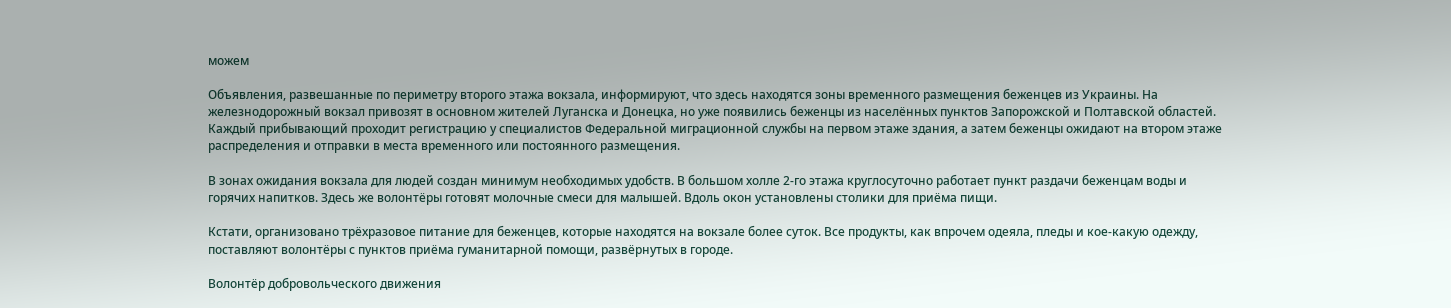можем

Объявления, развешанные по периметру второго этажа вокзала, информируют, что здесь находятся зоны временного размещения беженцев из Украины. На железнодорожный вокзал привозят в основном жителей Луганска и Донецка, но уже появились беженцы из населённых пунктов Запорожской и Полтавской областей. Каждый прибывающий проходит регистрацию у специалистов Федеральной миграционной службы на первом этаже здания, а затем беженцы ожидают на втором этаже распределения и отправки в места временного или постоянного размещения.

В зонах ожидания вокзала для людей создан минимум необходимых удобств. В большом холле 2-го этажа круглосуточно работает пункт раздачи беженцам воды и горячих напитков. Здесь же волонтёры готовят молочные смеси для малышей. Вдоль окон установлены столики для приёма пищи.

Кстати, организовано трёхразовое питание для беженцев, которые находятся на вокзале более суток. Все продукты, как впрочем одеяла, пледы и кое-какую одежду, поставляют волонтёры с пунктов приёма гуманитарной помощи, развёрнутых в городе.

Волонтёр добровольческого движения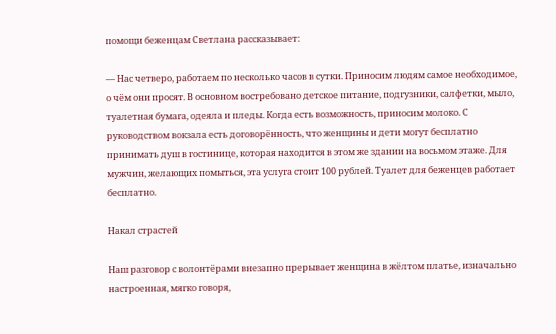помощи беженцам Светлана рассказывает:

— Нас четверо, работаем по несколько часов в сутки. Приносим людям самое необходимое, о чём они просят. В основном востребовано детское питание, подгузники, салфетки, мыло, туалетная бумага, одеяла и пледы. Когда есть возможность, приносим молоко. С руководством вокзала есть договорённость, что женщины и дети могут бесплатно принимать душ в гостинице, которая находится в этом же здании на восьмом этаже. Для мужчин, желающих помыться, эта услуга стоит 100 рублей. Туалет для беженцев работает бесплатно.

Накал страстей

Наш разговор с волонтёрами внезапно прерывает женщина в жёлтом платье, изначально настроенная, мягко говоря,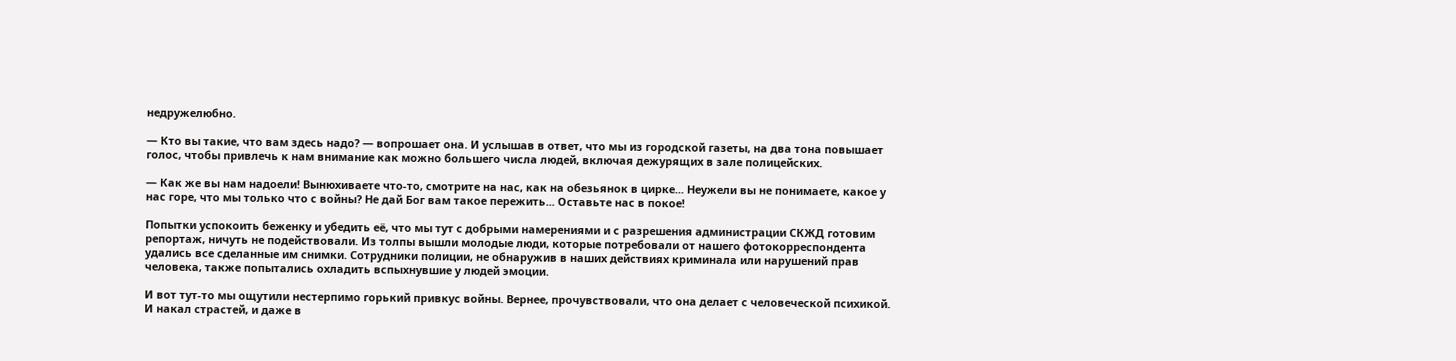недружелюбно.

— Кто вы такие, что вам здесь надо? — вопрошает она. И услышав в ответ, что мы из городской газеты, на два тона повышает голос, чтобы привлечь к нам внимание как можно большего числа людей, включая дежурящих в зале полицейских.

— Как же вы нам надоели! Вынюхиваете что-то, смотрите на нас, как на обезьянок в цирке... Неужели вы не понимаете, какое у нас горе, что мы только что с войны? Не дай Бог вам такое пережить... Оставьте нас в покое!

Попытки успокоить беженку и убедить её, что мы тут с добрыми намерениями и с разрешения администрации СКЖД готовим репортаж, ничуть не подействовали. Из толпы вышли молодые люди, которые потребовали от нашего фотокорреспондента удались все сделанные им снимки. Сотрудники полиции, не обнаружив в наших действиях криминала или нарушений прав человека, также попытались охладить вспыхнувшие у людей эмоции.

И вот тут-то мы ощутили нестерпимо горький привкус войны. Вернее, прочувствовали, что она делает с человеческой психикой. И накал страстей, и даже в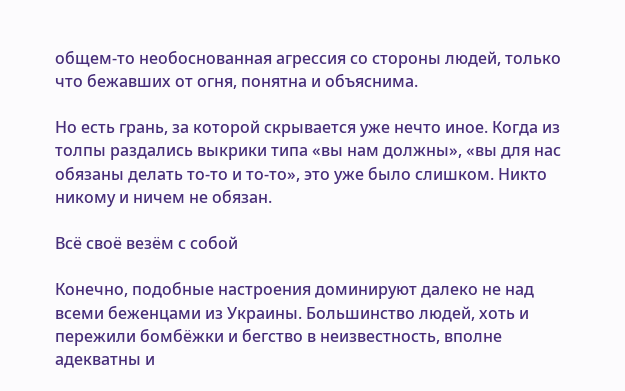общем-то необоснованная агрессия со стороны людей, только что бежавших от огня, понятна и объяснима.

Но есть грань, за которой скрывается уже нечто иное. Когда из толпы раздались выкрики типа «вы нам должны», «вы для нас обязаны делать то-то и то-то», это уже было слишком. Никто никому и ничем не обязан.

Всё своё везём с собой

Конечно, подобные настроения доминируют далеко не над всеми беженцами из Украины. Большинство людей, хоть и пережили бомбёжки и бегство в неизвестность, вполне адекватны и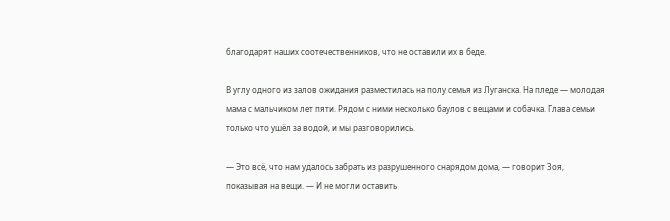благодарят наших соотечественников, что не оставили их в беде.

В углу одного из залов ожидания разместилась на полу семья из Луганска. На пледе — молодая мама с мальчиком лет пяти. Рядом с ними несколько баулов с вещами и собачка. Глава семьи только что ушёл за водой, и мы разговорились.

— Это всё, что нам удалось забрать из разрушенного снарядом дома, — говорит Зоя, показывая на вещи. — И не могли оставить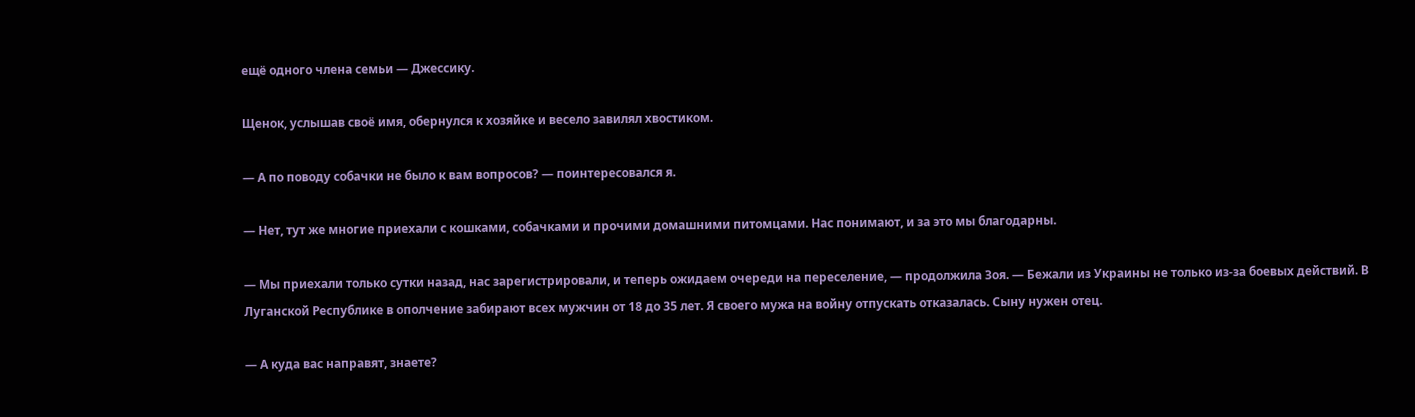ещё одного члена семьи — Джеcсику.

Щенок, услышав своё имя, обернулся к хозяйке и весело завилял хвостиком.

— А по поводу собачки не было к вам вопросов? — поинтересовался я.

— Нет, тут же многие приехали с кошками, собачками и прочими домашними питомцами. Нас понимают, и за это мы благодарны.

— Мы приехали только сутки назад, нас зарегистрировали, и теперь ожидаем очереди на переселение, — продолжила Зоя. — Бежали из Украины не только из-за боевых действий. В Луганской Республике в ополчение забирают всех мужчин от 18 до 35 лет. Я своего мужа на войну отпускать отказалась. Сыну нужен отец.

— А куда вас направят, знаете?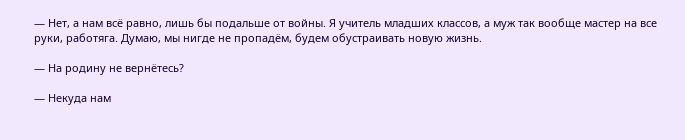— Нет, а нам всё равно, лишь бы подальше от войны. Я учитель младших классов, а муж так вообще мастер на все руки, работяга. Думаю, мы нигде не пропадём, будем обустраивать новую жизнь.

— На родину не вернётесь?

— Некуда нам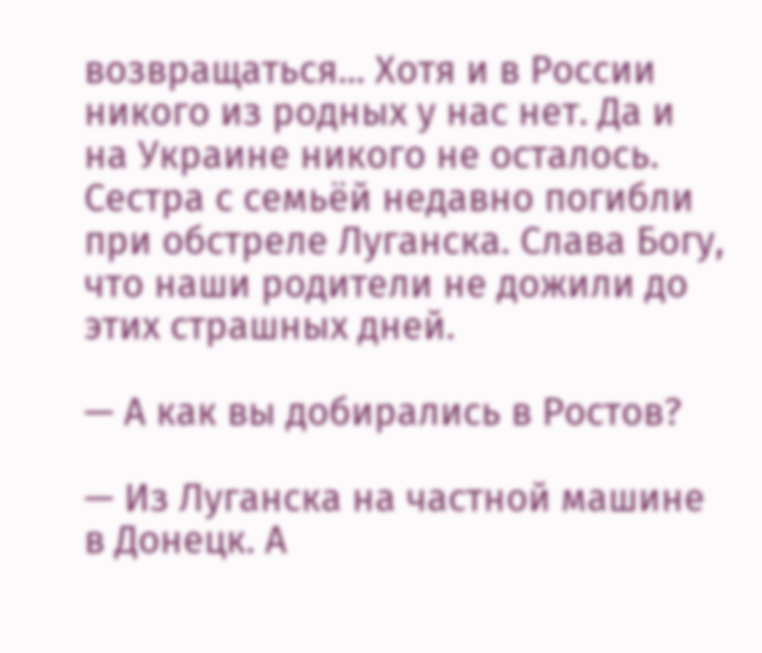возвращаться... Хотя и в России никого из родных у нас нет. Да и на Украине никого не осталось. Сестра с семьёй недавно погибли при обстреле Луганска. Слава Богу, что наши родители не дожили до этих страшных дней.

— А как вы добирались в Ростов?

— Из Луганска на частной машине в Донецк. А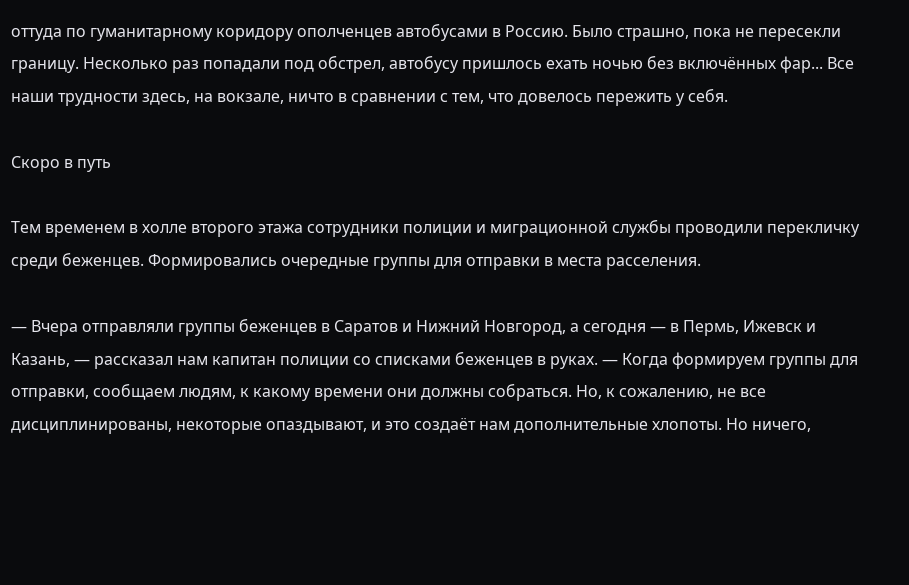оттуда по гуманитарному коридору ополченцев автобусами в Россию. Было страшно, пока не пересекли границу. Несколько раз попадали под обстрел, автобусу пришлось ехать ночью без включённых фар... Все наши трудности здесь, на вокзале, ничто в сравнении с тем, что довелось пережить у себя.

Скоро в путь

Тем временем в холле второго этажа сотрудники полиции и миграционной службы проводили перекличку среди беженцев. Формировались очередные группы для отправки в места расселения.

— Вчера отправляли группы беженцев в Саратов и Нижний Новгород, а сегодня — в Пермь, Ижевск и Казань, — рассказал нам капитан полиции со списками беженцев в руках. — Когда формируем группы для отправки, сообщаем людям, к какому времени они должны собраться. Но, к сожалению, не все дисциплинированы, некоторые опаздывают, и это создаёт нам дополнительные хлопоты. Но ничего,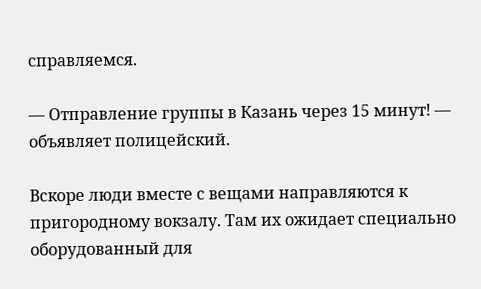справляемся.

— Отправление группы в Казань через 15 минут! — объявляет полицейский.

Вскоре люди вместе с вещами направляются к пригородному вокзалу. Там их ожидает специально оборудованный для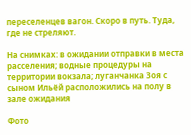переселенцев вагон. Скоро в путь. Туда, где не стреляют.

На снимках: в ожидании отправки в места расселения; водные процедуры на территории вокзала; луганчанка Зоя с сыном Ильёй расположились на полу в зале ожидания

Фото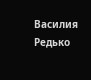Василия Редько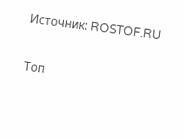Источник: ROSTOF.RU

Топ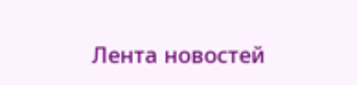Лента новостей